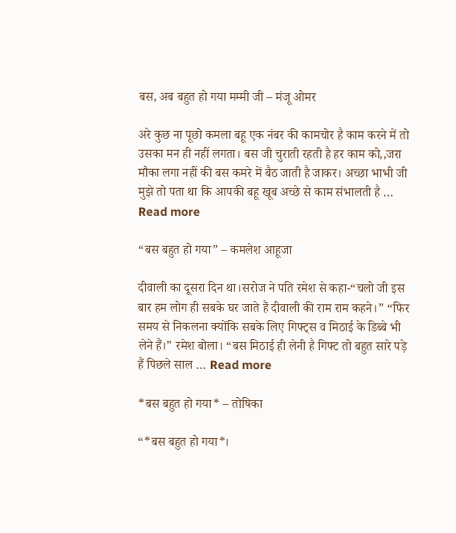बस, अब बहुत हो गया मम्मी जी – मंजू ओमर

अरे कुछ ना पूछो कमला बहू एक नंबर की कामचोर है काम करने में तो उसका मन ही नहीं लगता। बस जी चुराती रहती है हर काम को,,जरा मौका लगा नहीं की बस कमरे में बैठ जाती है जाकर। अच्छा भाभी जी मुझे तो पता था कि आपकी बहू खूब अच्छे से काम संभालती है … Read more

“बस बहुत हो गया” – कमलेश आहूजा

दीवाली का दूसरा दिन था।सरोज ने पति रमेश से कहा-“चलो जी इस बार हम लोग ही सबके घर जाते हैं दीवाली की राम राम कहने।” “फिर समय से निकलना क्योंकि सबके लिए गिफ्ट्स व मिठाई के डिब्बे भी लेने हैं।” रमेश बोला। “बस मिठाई ही लेनी है गिफ्ट तो बहुत सारे पड़े हैं पिछले साल … Read more

*बस बहुत हो गया* – तोषिका

“*बस बहुत हो गया*।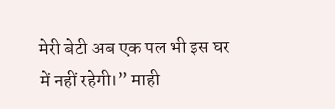मेरी बेटी अब एक पल भी इस घर में नहीं रहेगी।” माही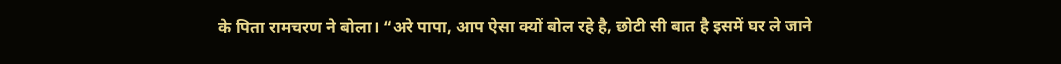के पिता रामचरण ने बोला। “अरे पापा, आप ऐसा क्यों बोल रहे है, छोटी सी बात है इसमें घर ले जाने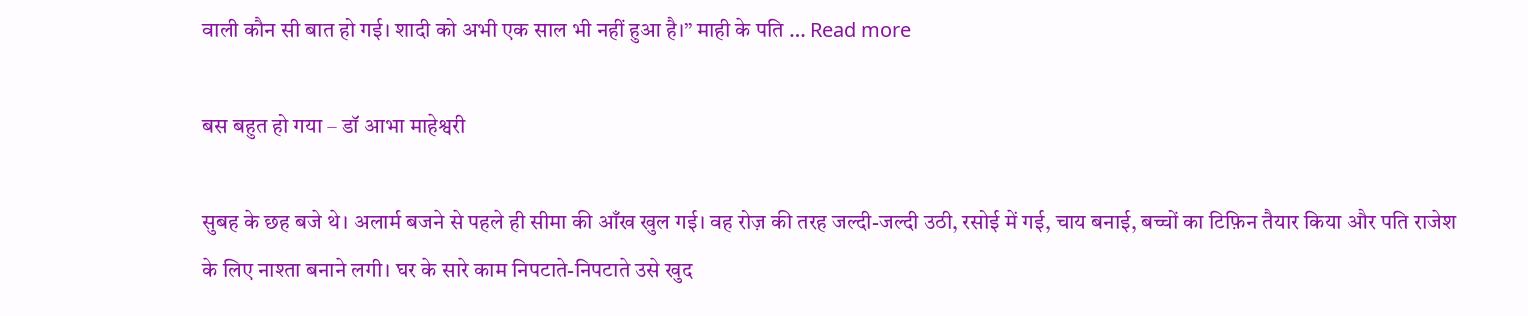वाली कौन सी बात हो गई। शादी को अभी एक साल भी नहीं हुआ है।” माही के पति … Read more

बस बहुत हो गया – डॉ आभा माहेश्वरी

सुबह के छह बजे थे। अलार्म बजने से पहले ही सीमा की आँख खुल गई। वह रोज़ की तरह जल्दी-जल्दी उठी, रसोई में गई, चाय बनाई, बच्चों का टिफ़िन तैयार किया और पति राजेश के लिए नाश्ता बनाने लगी। घर के सारे काम निपटाते-निपटाते उसे खुद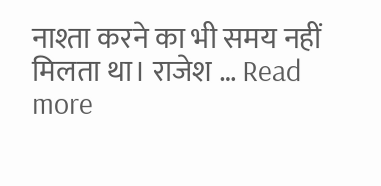नाश्ता करने का भी समय नहीं मिलता था। राजेश … Read more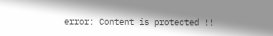error: Content is protected !!